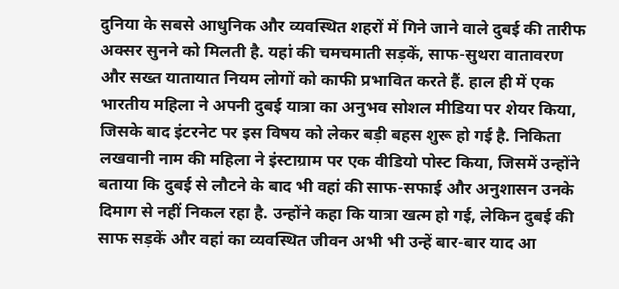दुनिया के सबसे आधुनिक और व्यवस्थित शहरों में गिने जाने वाले दुबई की तारीफ अक्सर सुनने को मिलती है. यहां की चमचमाती सड़कें, साफ-सुथरा वातावरण और सख्त यातायात नियम लोगों को काफी प्रभावित करते हैं. हाल ही में एक भारतीय महिला ने अपनी दुबई यात्रा का अनुभव सोशल मीडिया पर शेयर किया, जिसके बाद इंटरनेट पर इस विषय को लेकर बड़ी बहस शुरू हो गई है. निकिता लखवानी नाम की महिला ने इंस्टाग्राम पर एक वीडियो पोस्ट किया, जिसमें उन्होंने बताया कि दुबई से लौटने के बाद भी वहां की साफ-सफाई और अनुशासन उनके दिमाग से नहीं निकल रहा है. उन्होंने कहा कि यात्रा खत्म हो गई, लेकिन दुबई की साफ सड़कें और वहां का व्यवस्थित जीवन अभी भी उन्हें बार-बार याद आ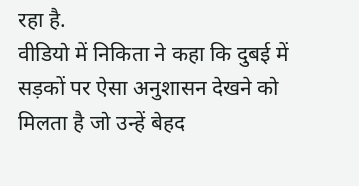रहा है.
वीडियो में निकिता ने कहा कि दुबई में सड़कों पर ऐसा अनुशासन देखने को मिलता है जो उन्हें बेहद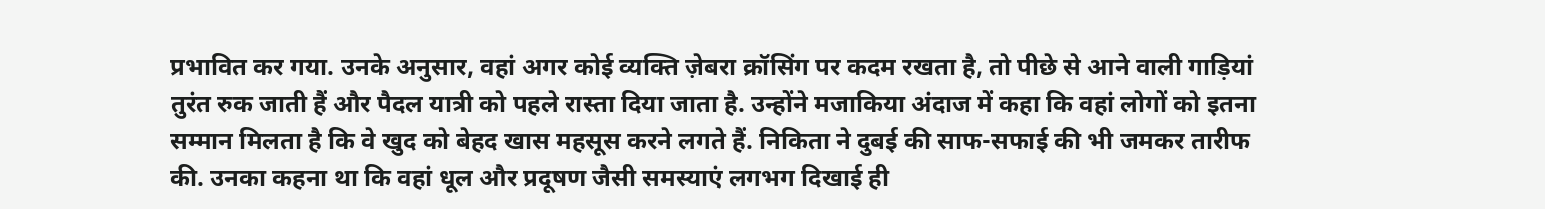प्रभावित कर गया. उनके अनुसार, वहां अगर कोई व्यक्ति ज़ेबरा क्रॉसिंग पर कदम रखता है, तो पीछे से आने वाली गाड़ियां तुरंत रुक जाती हैं और पैदल यात्री को पहले रास्ता दिया जाता है. उन्होंने मजाकिया अंदाज में कहा कि वहां लोगों को इतना सम्मान मिलता है कि वे खुद को बेहद खास महसूस करने लगते हैं. निकिता ने दुबई की साफ-सफाई की भी जमकर तारीफ की. उनका कहना था कि वहां धूल और प्रदूषण जैसी समस्याएं लगभग दिखाई ही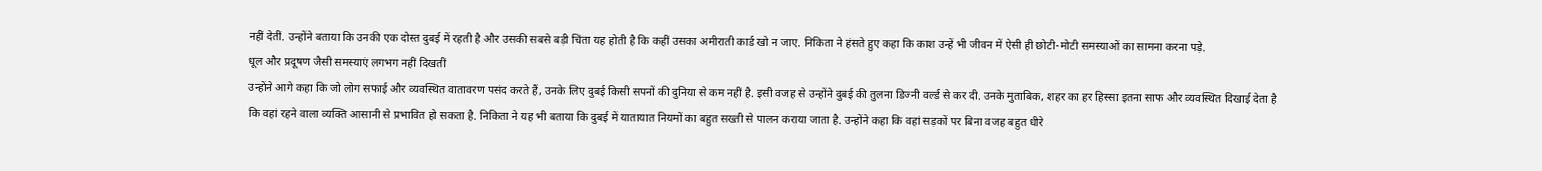नहीं देतीं. उन्होंने बताया कि उनकी एक दोस्त दुबई में रहती है और उसकी सबसे बड़ी चिंता यह होती है कि कहीं उसका अमीराती कार्ड खो न जाए. निकिता ने हंसते हुए कहा कि काश उन्हें भी जीवन में ऐसी ही छोटी-मोटी समस्याओं का सामना करना पड़े.
धूल और प्रदूषण जैसी समस्याएं लगभग नहीं दिखतीं
उन्होंने आगे कहा कि जो लोग सफाई और व्यवस्थित वातावरण पसंद करते हैं, उनके लिए दुबई किसी सपनों की दुनिया से कम नहीं है. इसी वजह से उन्होंने दुबई की तुलना डिज्नी वर्ल्ड से कर दी. उनके मुताबिक, शहर का हर हिस्सा इतना साफ और व्यवस्थित दिखाई देता है कि वहां रहने वाला व्यक्ति आसानी से प्रभावित हो सकता है. निकिता ने यह भी बताया कि दुबई में यातायात नियमों का बहुत सख्ती से पालन कराया जाता है. उन्होंने कहा कि वहां सड़कों पर बिना वजह बहुत धीरे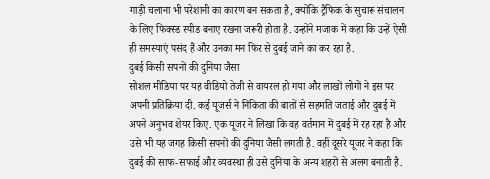गाड़ी चलाना भी परेशानी का कारण बन सकता है, क्योंकि ट्रैफिक के सुचारू संचालन के लिए फिक्स्ड स्पीड बनाए रखना जरूरी होता है. उन्होंने मजाक में कहा कि उन्हें ऐसी ही समस्याएं पसंद हैं और उनका मन फिर से दुबई जाने का कर रहा है.
दुबई किसी सपनों की दुनिया जैसा
सोशल मीडिया पर यह वीडियो तेजी से वायरल हो गया और लाखों लोगों ने इस पर अपनी प्रतिक्रिया दी. कई यूजर्स ने निकिता की बातों से सहमति जताई और दुबई में अपने अनुभव शेयर किए. एक यूजर ने लिखा कि वह वर्तमान में दुबई में रह रहा है और उसे भी यह जगह किसी सपनों की दुनिया जैसी लगती है. वहीं दूसरे यूजर ने कहा कि दुबई की साफ-सफाई और व्यवस्था ही उसे दुनिया के अन्य शहरों से अलग बनाती है.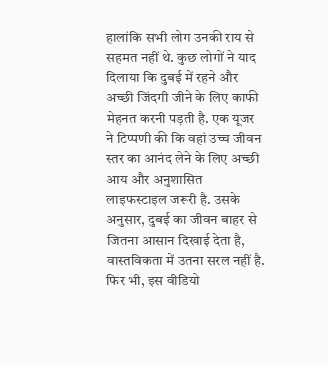हालांकि सभी लोग उनकी राय से सहमत नहीं थे. कुछ लोगों ने याद दिलाया कि दुबई में रहने और अच्छी जिंदगी जीने के लिए काफी मेहनत करनी पड़ती है. एक यूजर ने टिप्पणी की कि वहां उच्च जीवन स्तर का आनंद लेने के लिए अच्छी आय और अनुशासित लाइफस्टाइल जरूरी है. उसके अनुसार, दुबई का जीवन बाहर से जितना आसान दिखाई देता है, वास्तविकता में उतना सरल नहीं है.
फिर भी, इस वीडियो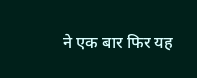ने एक बार फिर यह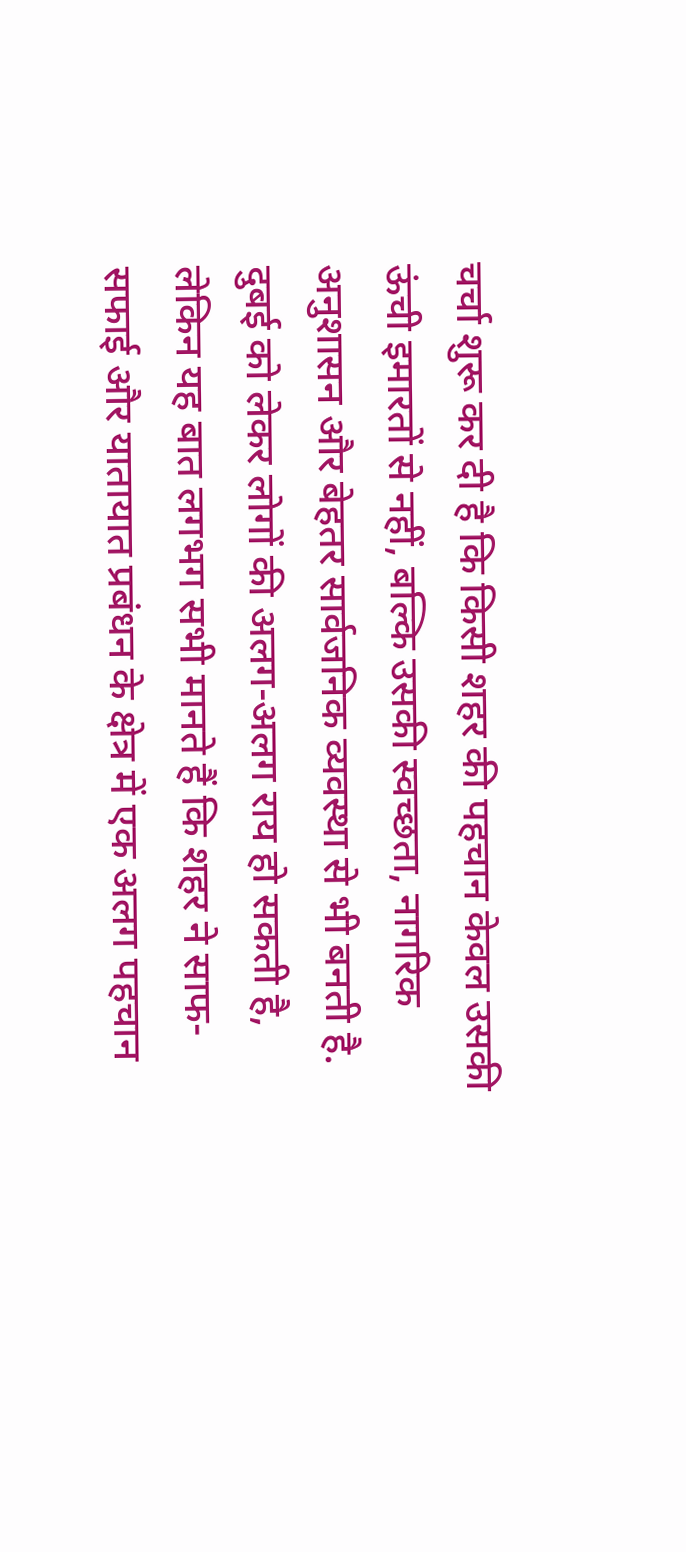चर्चा शुरू कर दी है कि किसी शहर की पहचान केवल उसकी ऊंची इमारतों से नहीं, बल्कि उसकी स्वच्छता, नागरिक अनुशासन और बेहतर सार्वजनिक व्यवस्था से भी बनती है. दुबई को लेकर लोगों की अलग-अलग राय हो सकती है, लेकिन यह बात लगभग सभी मानते हैं कि शहर ने साफ-सफाई और यातायात प्रबंधन के क्षेत्र में एक अलग पहचान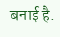बनाई है.